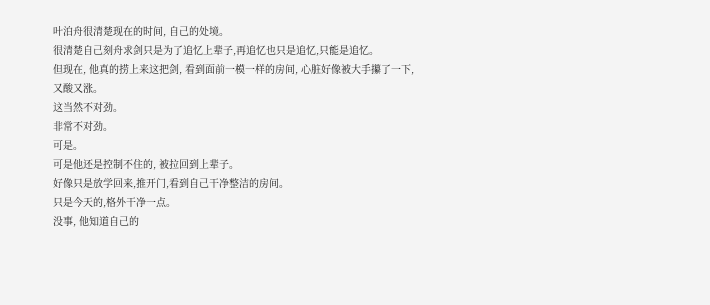叶泊舟很清楚现在的时间, 自己的处境。
很清楚自己刻舟求剑只是为了追忆上辈子,再追忆也只是追忆,只能是追忆。
但现在, 他真的捞上来这把剑, 看到面前一模一样的房间, 心脏好像被大手攥了一下,又酸又涨。
这当然不对劲。
非常不对劲。
可是。
可是他还是控制不住的, 被拉回到上辈子。
好像只是放学回来,推开门,看到自己干净整洁的房间。
只是今天的,格外干净一点。
没事, 他知道自己的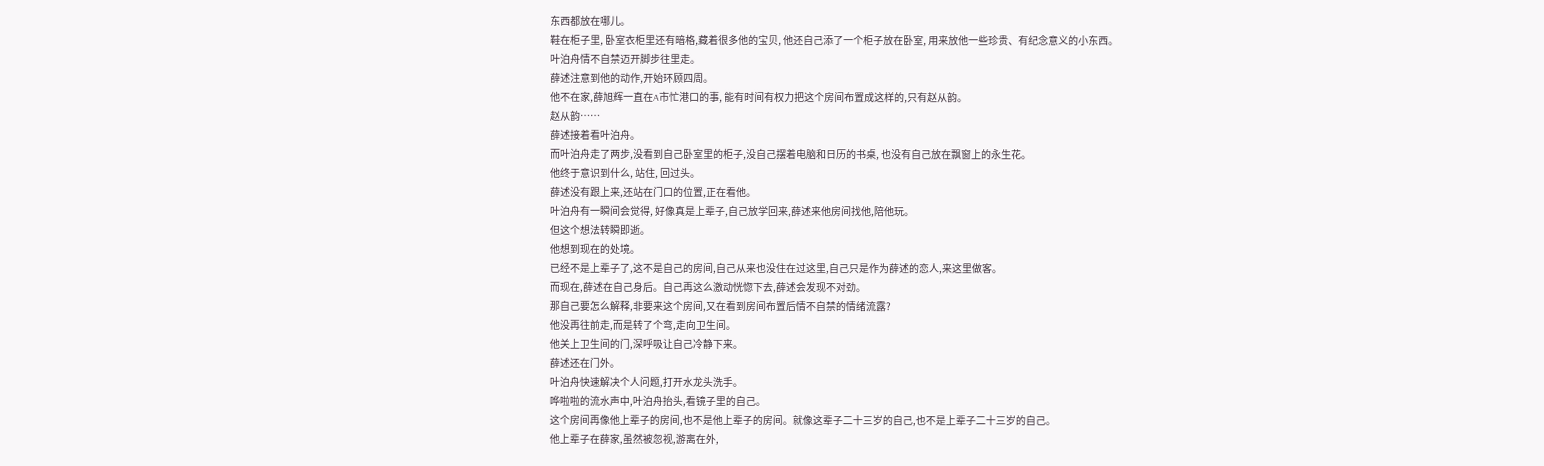东西都放在哪儿。
鞋在柜子里, 卧室衣柜里还有暗格,藏着很多他的宝贝, 他还自己添了一个柜子放在卧室, 用来放他一些珍贵、有纪念意义的小东西。
叶泊舟情不自禁迈开脚步往里走。
薛述注意到他的动作,开始环顾四周。
他不在家,薛旭辉一直在A市忙港口的事, 能有时间有权力把这个房间布置成这样的,只有赵从韵。
赵从韵……
薛述接着看叶泊舟。
而叶泊舟走了两步,没看到自己卧室里的柜子,没自己摆着电脑和日历的书桌, 也没有自己放在飘窗上的永生花。
他终于意识到什么, 站住, 回过头。
薛述没有跟上来,还站在门口的位置,正在看他。
叶泊舟有一瞬间会觉得, 好像真是上辈子,自己放学回来,薛述来他房间找他,陪他玩。
但这个想法转瞬即逝。
他想到现在的处境。
已经不是上辈子了,这不是自己的房间,自己从来也没住在过这里,自己只是作为薛述的恋人,来这里做客。
而现在,薛述在自己身后。自己再这么激动恍惚下去,薛述会发现不对劲。
那自己要怎么解释,非要来这个房间,又在看到房间布置后情不自禁的情绪流露?
他没再往前走,而是转了个弯,走向卫生间。
他关上卫生间的门,深呼吸让自己冷静下来。
薛述还在门外。
叶泊舟快速解决个人问题,打开水龙头洗手。
哗啦啦的流水声中,叶泊舟抬头,看镜子里的自己。
这个房间再像他上辈子的房间,也不是他上辈子的房间。就像这辈子二十三岁的自己,也不是上辈子二十三岁的自己。
他上辈子在薛家,虽然被忽视,游离在外,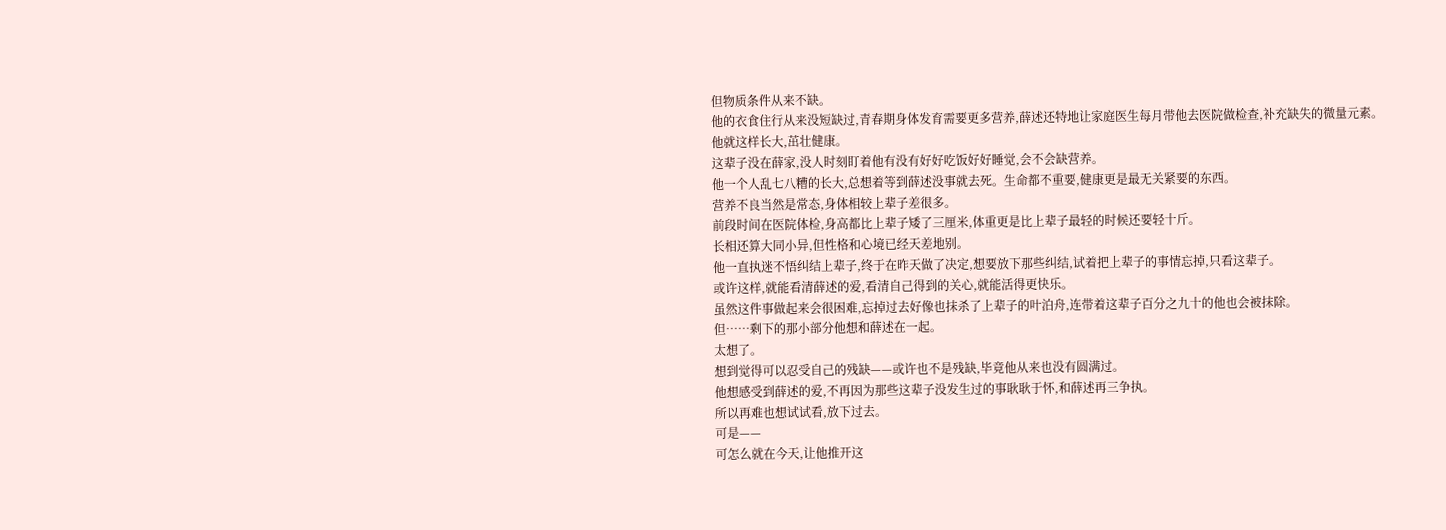但物质条件从来不缺。
他的衣食住行从来没短缺过,青春期身体发育需要更多营养,薛述还特地让家庭医生每月带他去医院做检查,补充缺失的微量元素。
他就这样长大,茁壮健康。
这辈子没在薛家,没人时刻盯着他有没有好好吃饭好好睡觉,会不会缺营养。
他一个人乱七八糟的长大,总想着等到薛述没事就去死。生命都不重要,健康更是最无关紧要的东西。
营养不良当然是常态,身体相较上辈子差很多。
前段时间在医院体检,身高都比上辈子矮了三厘米,体重更是比上辈子最轻的时候还要轻十斤。
长相还算大同小异,但性格和心境已经天差地别。
他一直执迷不悟纠结上辈子,终于在昨天做了决定,想要放下那些纠结,试着把上辈子的事情忘掉,只看这辈子。
或许这样,就能看清薛述的爱,看清自己得到的关心,就能活得更快乐。
虽然这件事做起来会很困难,忘掉过去好像也抹杀了上辈子的叶泊舟,连带着这辈子百分之九十的他也会被抹除。
但……剩下的那小部分他想和薛述在一起。
太想了。
想到觉得可以忍受自己的残缺——或许也不是残缺,毕竟他从来也没有圆满过。
他想感受到薛述的爱,不再因为那些这辈子没发生过的事耿耿于怀,和薛述再三争执。
所以再难也想试试看,放下过去。
可是——
可怎么就在今天,让他推开这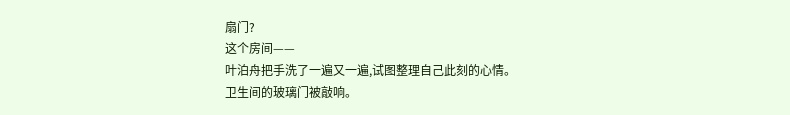扇门?
这个房间——
叶泊舟把手洗了一遍又一遍,试图整理自己此刻的心情。
卫生间的玻璃门被敲响。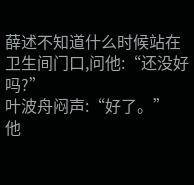薛述不知道什么时候站在卫生间门口,问他:“还没好吗?”
叶波舟闷声:“好了。”
他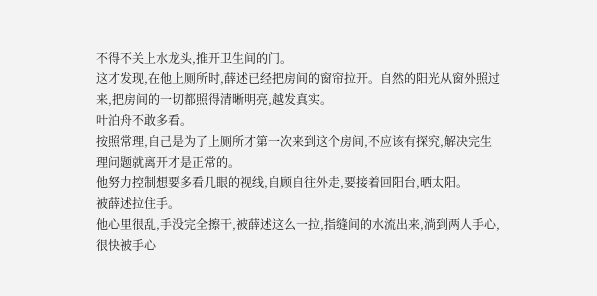不得不关上水龙头,推开卫生间的门。
这才发现,在他上厕所时,薛述已经把房间的窗帘拉开。自然的阳光从窗外照过来,把房间的一切都照得清晰明亮,越发真实。
叶泊舟不敢多看。
按照常理,自己是为了上厕所才第一次来到这个房间,不应该有探究,解决完生理问题就离开才是正常的。
他努力控制想要多看几眼的视线,自顾自往外走,要接着回阳台,晒太阳。
被薛述拉住手。
他心里很乱,手没完全擦干,被薛述这么一拉,指缝间的水流出来,淌到两人手心,很快被手心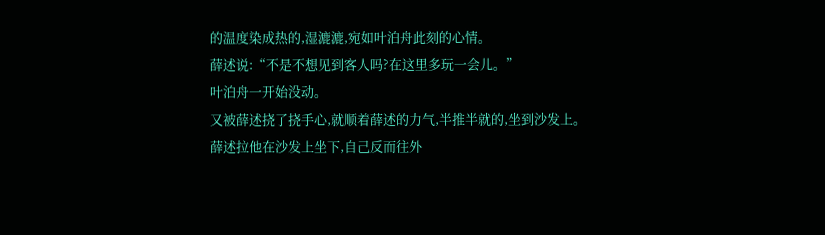的温度染成热的,湿漉漉,宛如叶泊舟此刻的心情。
薛述说:“不是不想见到客人吗?在这里多玩一会儿。”
叶泊舟一开始没动。
又被薛述挠了挠手心,就顺着薛述的力气,半推半就的,坐到沙发上。
薛述拉他在沙发上坐下,自己反而往外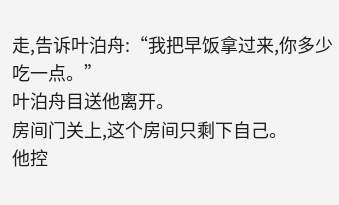走,告诉叶泊舟:“我把早饭拿过来,你多少吃一点。”
叶泊舟目送他离开。
房间门关上,这个房间只剩下自己。
他控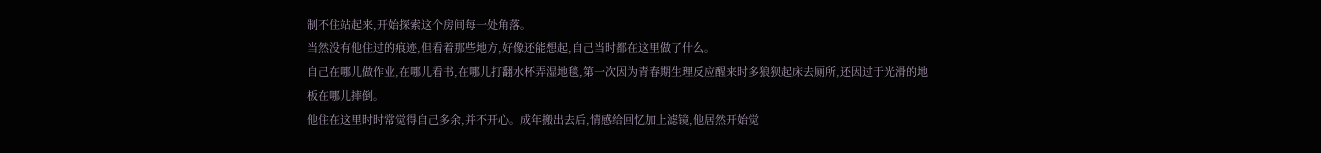制不住站起来,开始探索这个房间每一处角落。
当然没有他住过的痕迹,但看着那些地方,好像还能想起,自己当时都在这里做了什么。
自己在哪儿做作业,在哪儿看书,在哪儿打翻水杯弄湿地毯,第一次因为青春期生理反应醒来时多狼狈起床去厕所,还因过于光滑的地板在哪儿摔倒。
他住在这里时时常觉得自己多余,并不开心。成年搬出去后,情感给回忆加上滤镜,他居然开始觉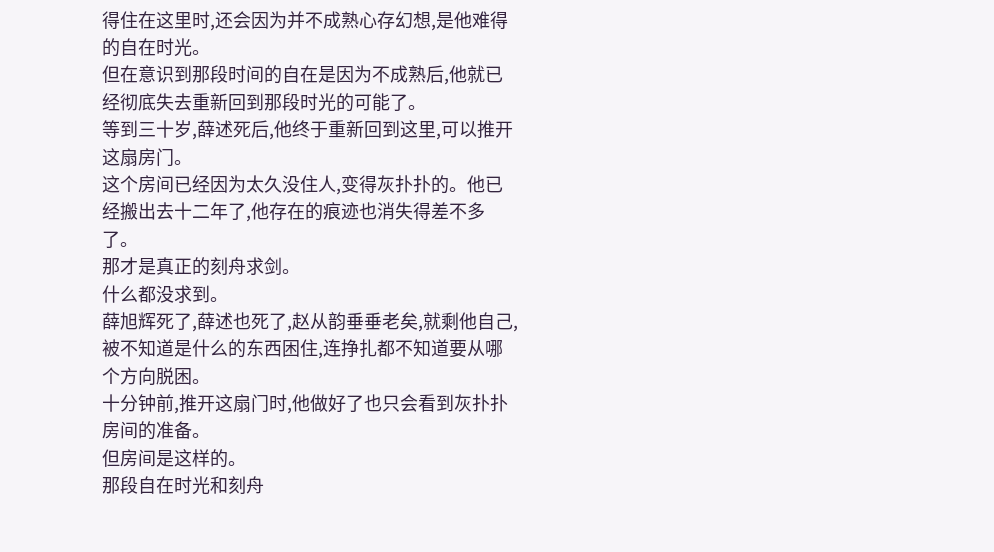得住在这里时,还会因为并不成熟心存幻想,是他难得的自在时光。
但在意识到那段时间的自在是因为不成熟后,他就已经彻底失去重新回到那段时光的可能了。
等到三十岁,薛述死后,他终于重新回到这里,可以推开这扇房门。
这个房间已经因为太久没住人,变得灰扑扑的。他已经搬出去十二年了,他存在的痕迹也消失得差不多了。
那才是真正的刻舟求剑。
什么都没求到。
薛旭辉死了,薛述也死了,赵从韵垂垂老矣,就剩他自己,被不知道是什么的东西困住,连挣扎都不知道要从哪个方向脱困。
十分钟前,推开这扇门时,他做好了也只会看到灰扑扑房间的准备。
但房间是这样的。
那段自在时光和刻舟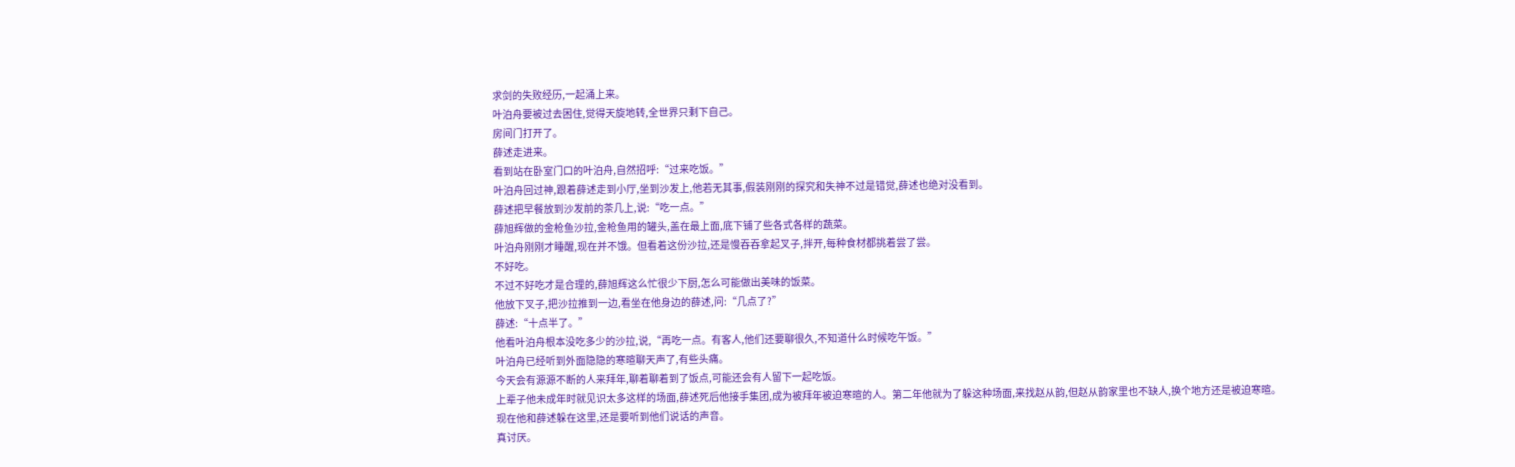求剑的失败经历,一起涌上来。
叶泊舟要被过去困住,觉得天旋地转,全世界只剩下自己。
房间门打开了。
薛述走进来。
看到站在卧室门口的叶泊舟,自然招呼:“过来吃饭。”
叶泊舟回过神,跟着薛述走到小厅,坐到沙发上,他若无其事,假装刚刚的探究和失神不过是错觉,薛述也绝对没看到。
薛述把早餐放到沙发前的茶几上,说:“吃一点。”
薛旭辉做的金枪鱼沙拉,金枪鱼用的罐头,盖在最上面,底下铺了些各式各样的蔬菜。
叶泊舟刚刚才睡醒,现在并不饿。但看着这份沙拉,还是慢吞吞拿起叉子,拌开,每种食材都挑着尝了尝。
不好吃。
不过不好吃才是合理的,薛旭辉这么忙很少下厨,怎么可能做出美味的饭菜。
他放下叉子,把沙拉推到一边,看坐在他身边的薛述,问:“几点了?”
薛述:“十点半了。”
他看叶泊舟根本没吃多少的沙拉,说,“再吃一点。有客人,他们还要聊很久,不知道什么时候吃午饭。”
叶泊舟已经听到外面隐隐的寒暄聊天声了,有些头痛。
今天会有源源不断的人来拜年,聊着聊着到了饭点,可能还会有人留下一起吃饭。
上辈子他未成年时就见识太多这样的场面,薛述死后他接手集团,成为被拜年被迫寒暄的人。第二年他就为了躲这种场面,来找赵从韵,但赵从韵家里也不缺人,换个地方还是被迫寒暄。
现在他和薛述躲在这里,还是要听到他们说话的声音。
真讨厌。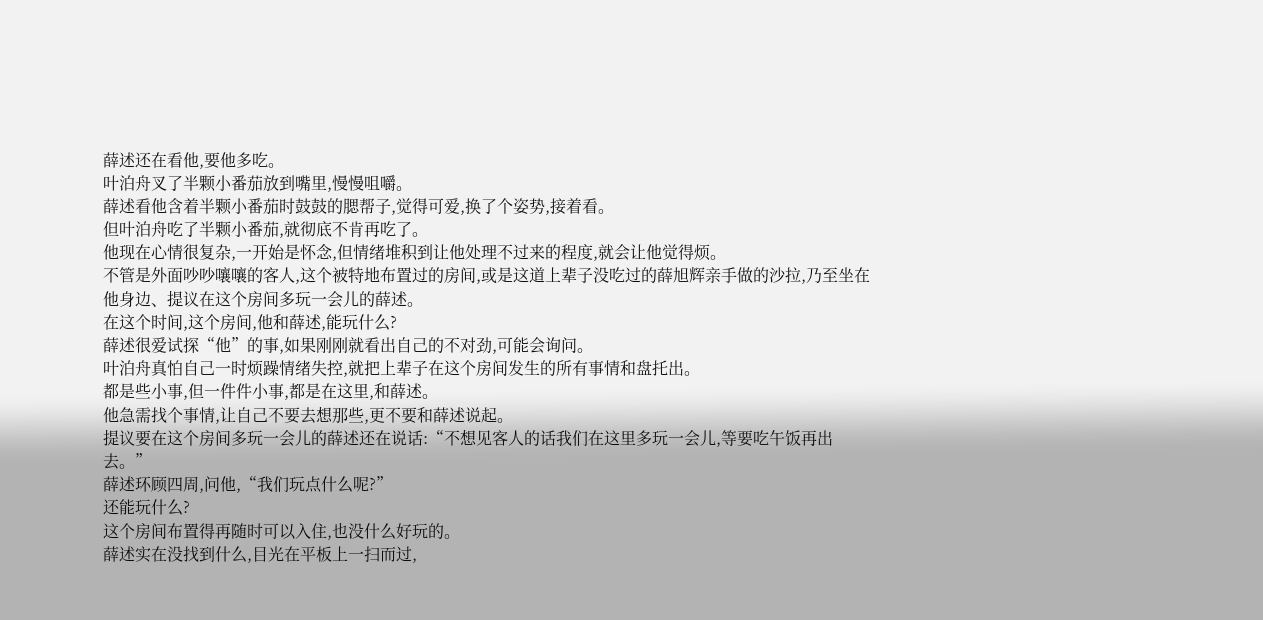薛述还在看他,要他多吃。
叶泊舟叉了半颗小番茄放到嘴里,慢慢咀嚼。
薛述看他含着半颗小番茄时鼓鼓的腮帮子,觉得可爱,换了个姿势,接着看。
但叶泊舟吃了半颗小番茄,就彻底不肯再吃了。
他现在心情很复杂,一开始是怀念,但情绪堆积到让他处理不过来的程度,就会让他觉得烦。
不管是外面吵吵嚷嚷的客人,这个被特地布置过的房间,或是这道上辈子没吃过的薛旭辉亲手做的沙拉,乃至坐在他身边、提议在这个房间多玩一会儿的薛述。
在这个时间,这个房间,他和薛述,能玩什么?
薛述很爱试探“他”的事,如果刚刚就看出自己的不对劲,可能会询问。
叶泊舟真怕自己一时烦躁情绪失控,就把上辈子在这个房间发生的所有事情和盘托出。
都是些小事,但一件件小事,都是在这里,和薛述。
他急需找个事情,让自己不要去想那些,更不要和薛述说起。
提议要在这个房间多玩一会儿的薛述还在说话:“不想见客人的话我们在这里多玩一会儿,等要吃午饭再出去。”
薛述环顾四周,问他,“我们玩点什么呢?”
还能玩什么?
这个房间布置得再随时可以入住,也没什么好玩的。
薛述实在没找到什么,目光在平板上一扫而过,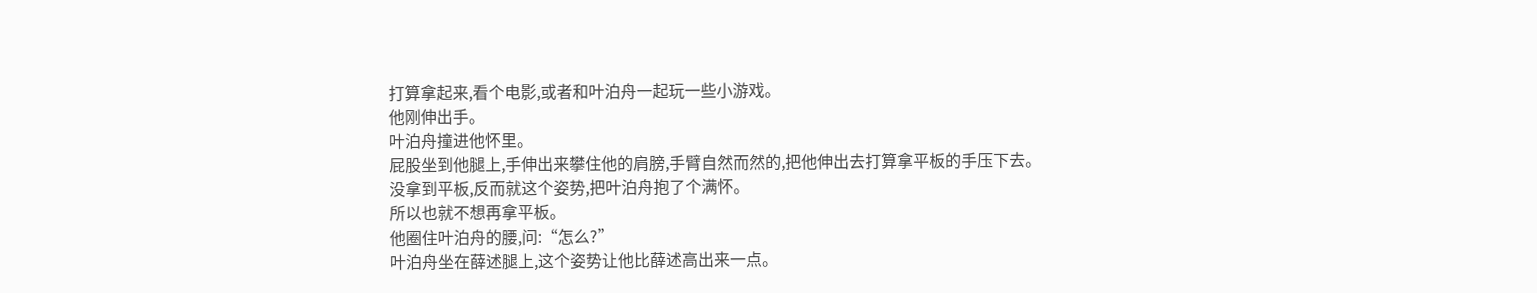打算拿起来,看个电影,或者和叶泊舟一起玩一些小游戏。
他刚伸出手。
叶泊舟撞进他怀里。
屁股坐到他腿上,手伸出来攀住他的肩膀,手臂自然而然的,把他伸出去打算拿平板的手压下去。
没拿到平板,反而就这个姿势,把叶泊舟抱了个满怀。
所以也就不想再拿平板。
他圈住叶泊舟的腰,问:“怎么?”
叶泊舟坐在薛述腿上,这个姿势让他比薛述高出来一点。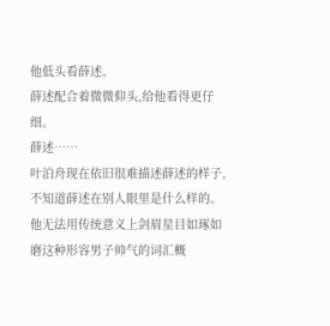他低头看薛述。
薛述配合着微微仰头,给他看得更仔细。
薛述……
叶泊舟现在依旧很难描述薛述的样子,不知道薛述在别人眼里是什么样的。
他无法用传统意义上剑眉星目如琢如磨这种形容男子帅气的词汇概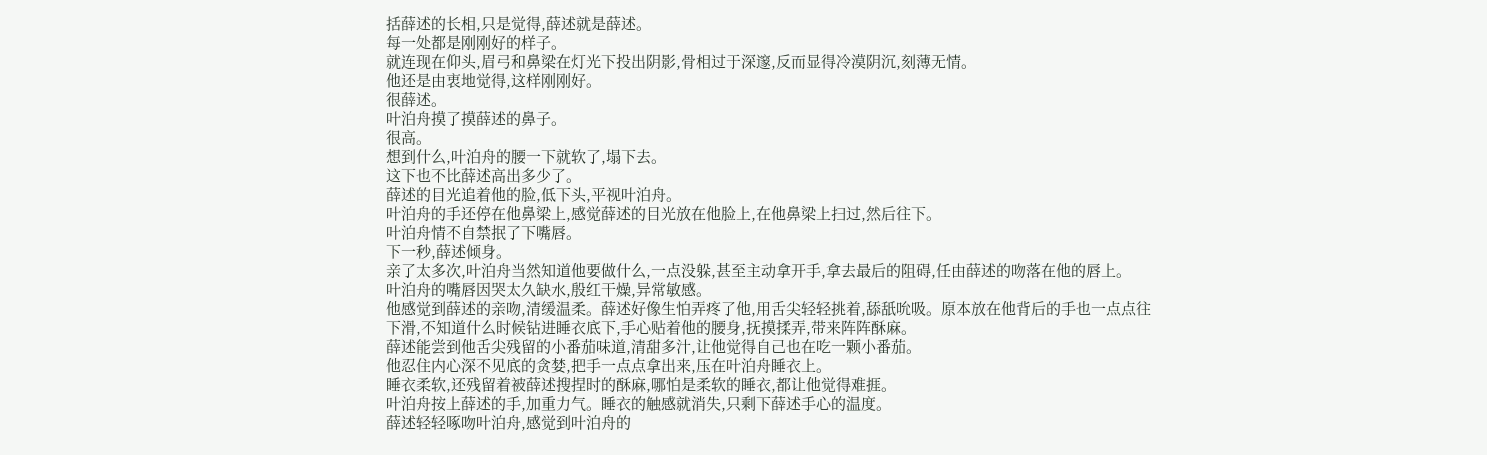括薛述的长相,只是觉得,薛述就是薛述。
每一处都是刚刚好的样子。
就连现在仰头,眉弓和鼻梁在灯光下投出阴影,骨相过于深邃,反而显得冷漠阴沉,刻薄无情。
他还是由衷地觉得,这样刚刚好。
很薛述。
叶泊舟摸了摸薛述的鼻子。
很高。
想到什么,叶泊舟的腰一下就软了,塌下去。
这下也不比薛述高出多少了。
薛述的目光追着他的脸,低下头,平视叶泊舟。
叶泊舟的手还停在他鼻梁上,感觉薛述的目光放在他脸上,在他鼻梁上扫过,然后往下。
叶泊舟情不自禁抿了下嘴唇。
下一秒,薛述倾身。
亲了太多次,叶泊舟当然知道他要做什么,一点没躲,甚至主动拿开手,拿去最后的阻碍,任由薛述的吻落在他的唇上。
叶泊舟的嘴唇因哭太久缺水,殷红干燥,异常敏感。
他感觉到薛述的亲吻,清缓温柔。薛述好像生怕弄疼了他,用舌尖轻轻挑着,舔舐吮吸。原本放在他背后的手也一点点往下滑,不知道什么时候钻进睡衣底下,手心贴着他的腰身,抚摸揉弄,带来阵阵酥麻。
薛述能尝到他舌尖残留的小番茄味道,清甜多汁,让他觉得自己也在吃一颗小番茄。
他忍住内心深不见底的贪婪,把手一点点拿出来,压在叶泊舟睡衣上。
睡衣柔软,还残留着被薛述搜捏时的酥麻,哪怕是柔软的睡衣,都让他觉得难捱。
叶泊舟按上薛述的手,加重力气。睡衣的触感就消失,只剩下薛述手心的温度。
薛述轻轻啄吻叶泊舟,感觉到叶泊舟的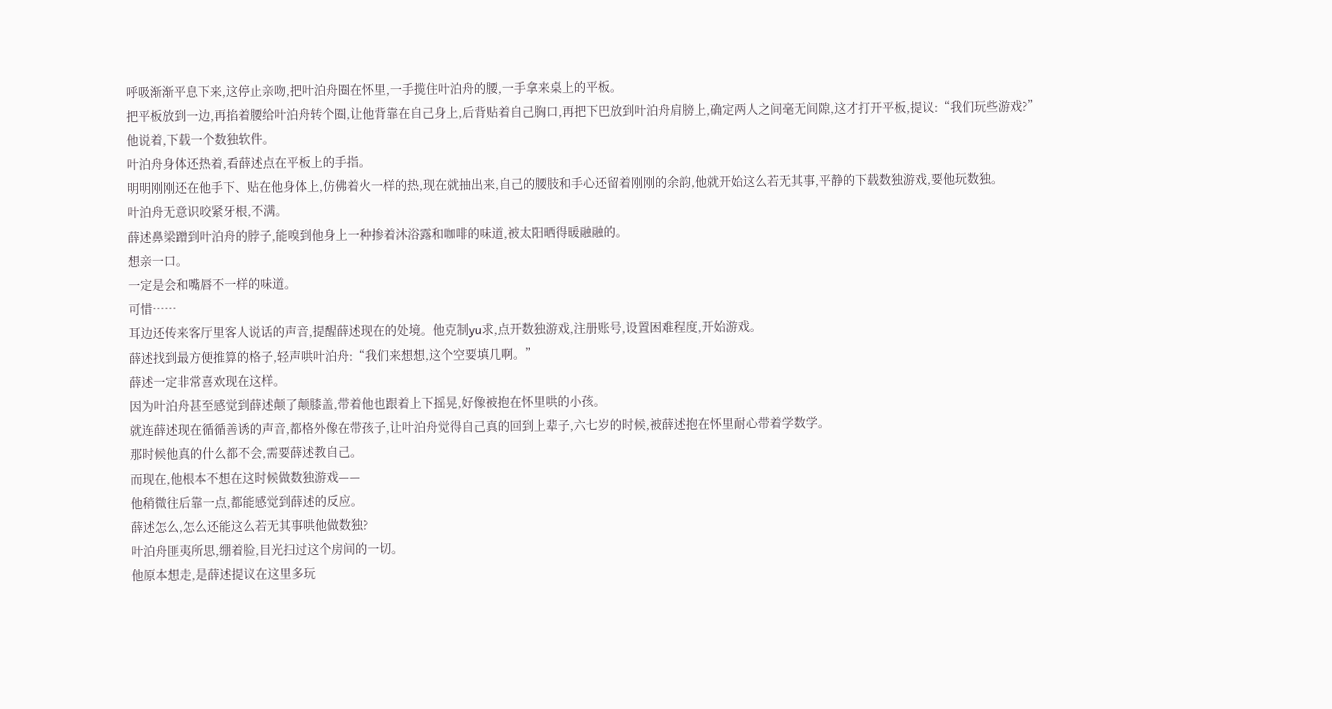呼吸渐渐平息下来,这停止亲吻,把叶泊舟圈在怀里,一手揽住叶泊舟的腰,一手拿来桌上的平板。
把平板放到一边,再掐着腰给叶泊舟转个圈,让他背靠在自己身上,后背贴着自己胸口,再把下巴放到叶泊舟肩膀上,确定两人之间毫无间隙,这才打开平板,提议:“我们玩些游戏?”
他说着,下载一个数独软件。
叶泊舟身体还热着,看薛述点在平板上的手指。
明明刚刚还在他手下、贴在他身体上,仿佛着火一样的热,现在就抽出来,自己的腰肢和手心还留着刚刚的余韵,他就开始这么若无其事,平静的下载数独游戏,要他玩数独。
叶泊舟无意识咬紧牙根,不满。
薛述鼻梁蹭到叶泊舟的脖子,能嗅到他身上一种掺着沐浴露和咖啡的味道,被太阳晒得暖融融的。
想亲一口。
一定是会和嘴唇不一样的味道。
可惜……
耳边还传来客厅里客人说话的声音,提醒薛述现在的处境。他克制yu求,点开数独游戏,注册账号,设置困难程度,开始游戏。
薛述找到最方便推算的格子,轻声哄叶泊舟:“我们来想想,这个空要填几啊。”
薛述一定非常喜欢现在这样。
因为叶泊舟甚至感觉到薛述颠了颠膝盖,带着他也跟着上下摇晃,好像被抱在怀里哄的小孩。
就连薛述现在循循善诱的声音,都格外像在带孩子,让叶泊舟觉得自己真的回到上辈子,六七岁的时候,被薛述抱在怀里耐心带着学数学。
那时候他真的什么都不会,需要薛述教自己。
而现在,他根本不想在这时候做数独游戏——
他稍微往后靠一点,都能感觉到薛述的反应。
薛述怎么,怎么还能这么若无其事哄他做数独?
叶泊舟匪夷所思,绷着脸,目光扫过这个房间的一切。
他原本想走,是薛述提议在这里多玩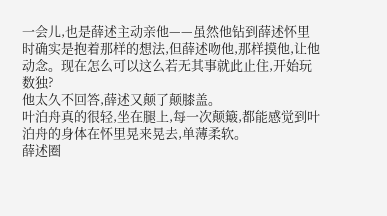一会儿,也是薛述主动亲他——虽然他钻到薛述怀里时确实是抱着那样的想法,但薛述吻他,那样摸他,让他动念。现在怎么可以这么若无其事就此止住,开始玩数独?
他太久不回答,薛述又颠了颠膝盖。
叶泊舟真的很轻,坐在腿上,每一次颠簸,都能感觉到叶泊舟的身体在怀里晃来晃去,单薄柔软。
薛述圈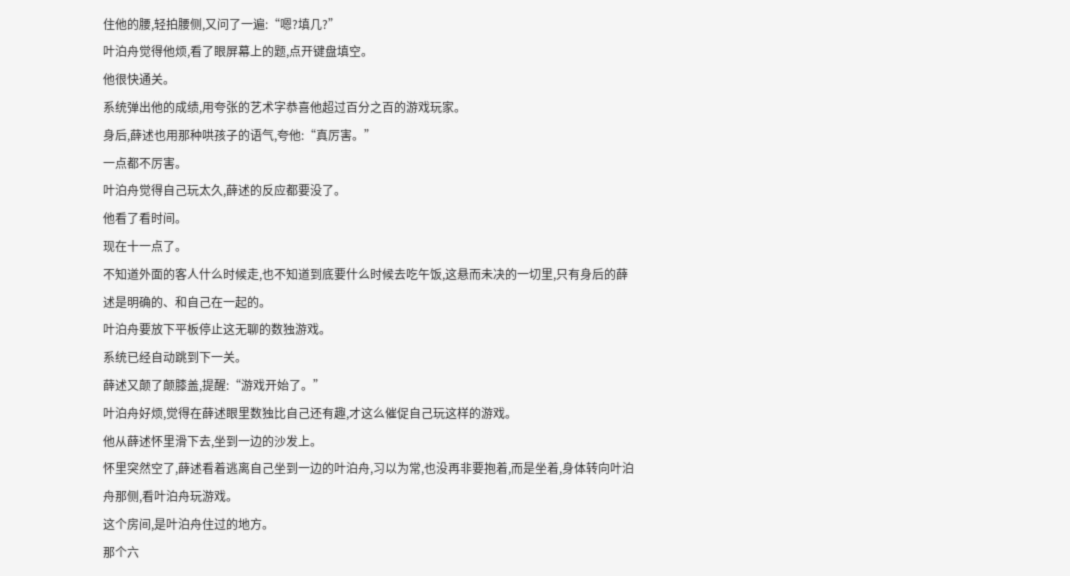住他的腰,轻拍腰侧,又问了一遍:“嗯?填几?”
叶泊舟觉得他烦,看了眼屏幕上的题,点开键盘填空。
他很快通关。
系统弹出他的成绩,用夸张的艺术字恭喜他超过百分之百的游戏玩家。
身后,薛述也用那种哄孩子的语气,夸他:“真厉害。”
一点都不厉害。
叶泊舟觉得自己玩太久,薛述的反应都要没了。
他看了看时间。
现在十一点了。
不知道外面的客人什么时候走,也不知道到底要什么时候去吃午饭,这悬而未决的一切里,只有身后的薛述是明确的、和自己在一起的。
叶泊舟要放下平板停止这无聊的数独游戏。
系统已经自动跳到下一关。
薛述又颠了颠膝盖,提醒:“游戏开始了。”
叶泊舟好烦,觉得在薛述眼里数独比自己还有趣,才这么催促自己玩这样的游戏。
他从薛述怀里滑下去,坐到一边的沙发上。
怀里突然空了,薛述看着逃离自己坐到一边的叶泊舟,习以为常,也没再非要抱着,而是坐着,身体转向叶泊舟那侧,看叶泊舟玩游戏。
这个房间,是叶泊舟住过的地方。
那个六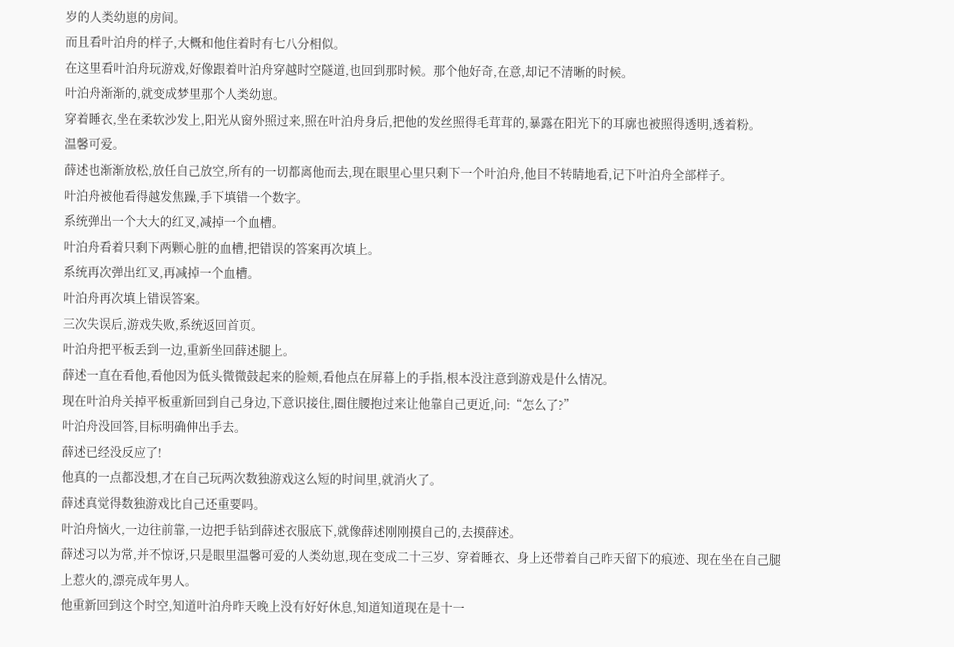岁的人类幼崽的房间。
而且看叶泊舟的样子,大概和他住着时有七八分相似。
在这里看叶泊舟玩游戏,好像跟着叶泊舟穿越时空隧道,也回到那时候。那个他好奇,在意,却记不清晰的时候。
叶泊舟渐渐的,就变成梦里那个人类幼崽。
穿着睡衣,坐在柔软沙发上,阳光从窗外照过来,照在叶泊舟身后,把他的发丝照得毛茸茸的,暴露在阳光下的耳廓也被照得透明,透着粉。
温馨可爱。
薛述也渐渐放松,放任自己放空,所有的一切都离他而去,现在眼里心里只剩下一个叶泊舟,他目不转睛地看,记下叶泊舟全部样子。
叶泊舟被他看得越发焦躁,手下填错一个数字。
系统弹出一个大大的红叉,减掉一个血槽。
叶泊舟看着只剩下两颗心脏的血槽,把错误的答案再次填上。
系统再次弹出红叉,再减掉一个血槽。
叶泊舟再次填上错误答案。
三次失误后,游戏失败,系统返回首页。
叶泊舟把平板丢到一边,重新坐回薛述腿上。
薛述一直在看他,看他因为低头微微鼓起来的脸颊,看他点在屏幕上的手指,根本没注意到游戏是什么情况。
现在叶泊舟关掉平板重新回到自己身边,下意识接住,圈住腰抱过来让他靠自己更近,问:“怎么了?”
叶泊舟没回答,目标明确伸出手去。
薛述已经没反应了!
他真的一点都没想,才在自己玩两次数独游戏这么短的时间里,就消火了。
薛述真觉得数独游戏比自己还重要吗。
叶泊舟恼火,一边往前靠,一边把手钻到薛述衣服底下,就像薛述刚刚摸自己的,去摸薛述。
薛述习以为常,并不惊讶,只是眼里温馨可爱的人类幼崽,现在变成二十三岁、穿着睡衣、身上还带着自己昨天留下的痕迹、现在坐在自己腿上惹火的,漂亮成年男人。
他重新回到这个时空,知道叶泊舟昨天晚上没有好好休息,知道知道现在是十一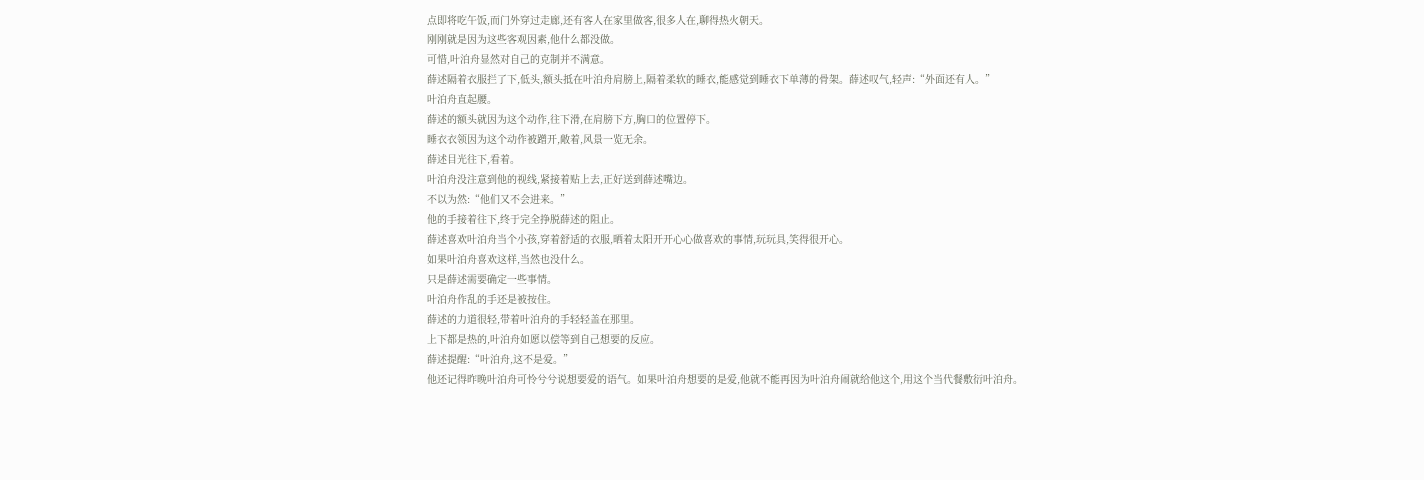点即将吃午饭,而门外穿过走廊,还有客人在家里做客,很多人在,聊得热火朝天。
刚刚就是因为这些客观因素,他什么都没做。
可惜,叶泊舟显然对自己的克制并不满意。
薛述隔着衣服拦了下,低头,额头抵在叶泊舟肩膀上,隔着柔软的睡衣,能感觉到睡衣下单薄的骨架。薛述叹气,轻声:“外面还有人。”
叶泊舟直起腰。
薛述的额头就因为这个动作,往下滑,在肩膀下方,胸口的位置停下。
睡衣衣领因为这个动作被蹭开,敞着,风景一览无余。
薛述目光往下,看着。
叶泊舟没注意到他的视线,紧接着贴上去,正好送到薛述嘴边。
不以为然:“他们又不会进来。”
他的手接着往下,终于完全挣脱薛述的阻止。
薛述喜欢叶泊舟当个小孩,穿着舒适的衣服,晒着太阳开开心心做喜欢的事情,玩玩具,笑得很开心。
如果叶泊舟喜欢这样,当然也没什么。
只是薛述需要确定一些事情。
叶泊舟作乱的手还是被按住。
薛述的力道很轻,带着叶泊舟的手轻轻盖在那里。
上下都是热的,叶泊舟如愿以偿等到自己想要的反应。
薛述提醒:“叶泊舟,这不是爱。”
他还记得昨晚叶泊舟可怜兮兮说想要爱的语气。如果叶泊舟想要的是爱,他就不能再因为叶泊舟闹就给他这个,用这个当代餐敷衍叶泊舟。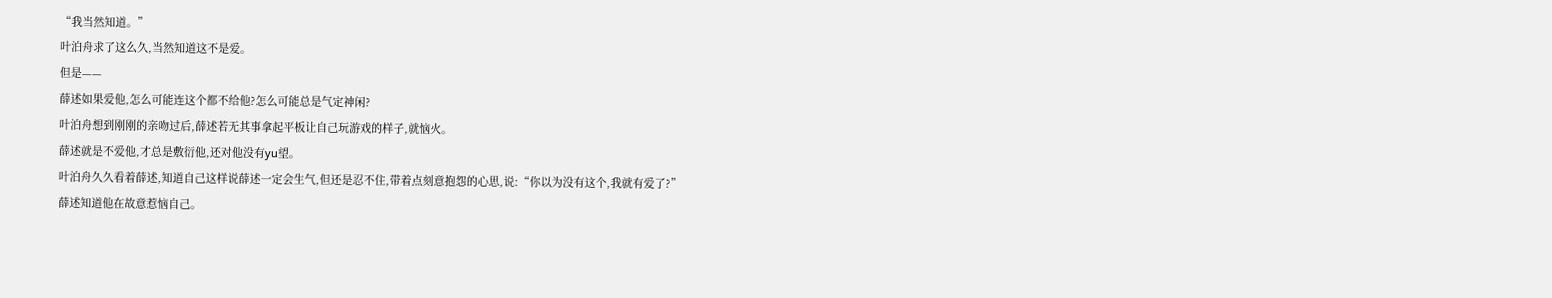“我当然知道。”
叶泊舟求了这么久,当然知道这不是爱。
但是——
薛述如果爱他,怎么可能连这个都不给他?怎么可能总是气定神闲?
叶泊舟想到刚刚的亲吻过后,薛述若无其事拿起平板让自己玩游戏的样子,就恼火。
薛述就是不爱他,才总是敷衍他,还对他没有yu望。
叶泊舟久久看着薛述,知道自己这样说薛述一定会生气,但还是忍不住,带着点刻意抱怨的心思,说:“你以为没有这个,我就有爱了?”
薛述知道他在故意惹恼自己。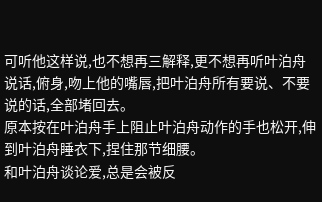可听他这样说,也不想再三解释,更不想再听叶泊舟说话,俯身,吻上他的嘴唇,把叶泊舟所有要说、不要说的话,全部堵回去。
原本按在叶泊舟手上阻止叶泊舟动作的手也松开,伸到叶泊舟睡衣下,捏住那节细腰。
和叶泊舟谈论爱,总是会被反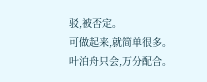驳,被否定。
可做起来,就简单很多。
叶泊舟只会,万分配合。